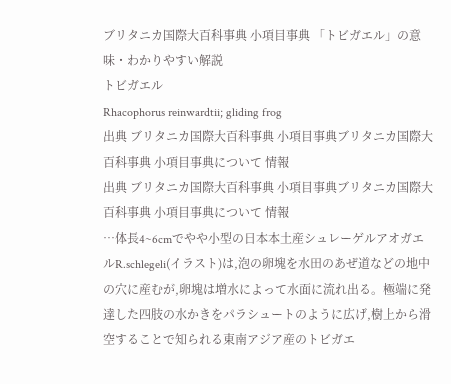ブリタニカ国際大百科事典 小項目事典 「トビガエル」の意味・わかりやすい解説
トビガエル
Rhacophorus reinwardtii; gliding frog
出典 ブリタニカ国際大百科事典 小項目事典ブリタニカ国際大百科事典 小項目事典について 情報
出典 ブリタニカ国際大百科事典 小項目事典ブリタニカ国際大百科事典 小項目事典について 情報
…体長4~6cmでやや小型の日本本土産シュレーゲルアオガエルR.schlegeli(イラスト)は,泡の卵塊を水田のあぜ道などの地中の穴に産むが,卵塊は増水によって水面に流れ出る。極端に発達した四肢の水かきをパラシュートのように広げ,樹上から滑空することで知られる東南アジア産のトビガエ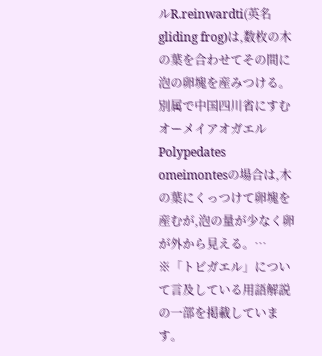ルR.reinwardti(英名gliding frog)は,数枚の木の葉を合わせてその間に泡の卵塊を産みつける。別属で中国四川省にすむオーメイアオガエルPolypedates omeimontesの場合は,木の葉にくっつけて卵塊を産むが,泡の量が少なく卵が外から見える。…
※「トビガエル」について言及している用語解説の一部を掲載しています。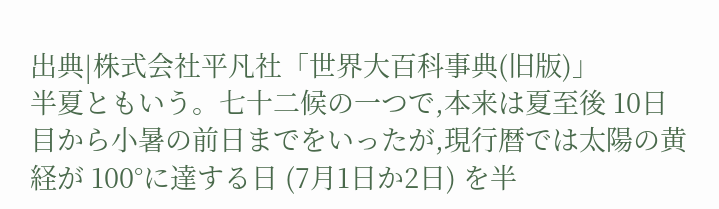出典|株式会社平凡社「世界大百科事典(旧版)」
半夏ともいう。七十二候の一つで,本来は夏至後 10日目から小暑の前日までをいったが,現行暦では太陽の黄経が 100°に達する日 (7月1日か2日) を半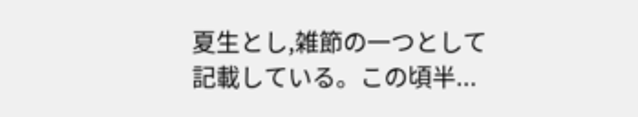夏生とし,雑節の一つとして記載している。この頃半...